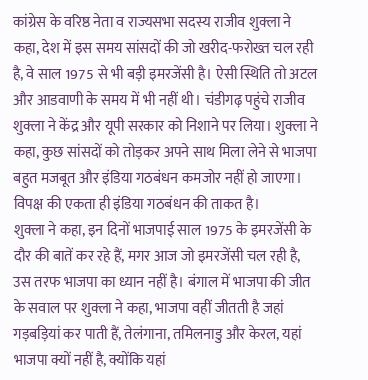कांग्रेस के वरिष्ठ नेता व राज्यसभा सदस्य राजीव शुक्ला ने कहा, देश में इस समय सांसदों की जो खरीद-फरोख्त चल रही है, वे साल 1975 से भी बड़ी इमरजेंसी है। ऐसी स्थिति तो अटल और आडवाणी के समय में भी नहीं थी। चंडीगढ़ पहुंचे राजीव शुक्ला ने केंद्र और यूपी सरकार को निशाने पर लिया। शुक्ला ने कहा, कुछ सांसदों को तोड़कर अपने साथ मिला लेने से भाजपा बहुत मजबूत और इंडिया गठबंधन कमजोर नहीं हो जाएगा। विपक्ष की एकता ही इंडिया गठबंधन की ताकत है।
शुक्ला ने कहा, इन दिनों भाजपाई साल 1975 के इमरजेंसी के दौर की बातें कर रहे हैं, मगर आज जो इमरजेंसी चल रही है, उस तरफ भाजपा का ध्यान नहीं है। बंगाल में भाजपा की जीत के सवाल पर शुक्ला ने कहा, भाजपा वहीं जीतती है जहां गड़बड़ियां कर पाती हैं, तेलंगाना, तमिलनाडु और केरल, यहां भाजपा क्यों नहीं है, क्योंकि यहां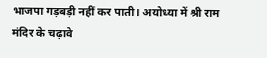भाजपा गड़बड़ी नहीं कर पाती। अयोध्या में श्री राम मंदिर के चढ़ावे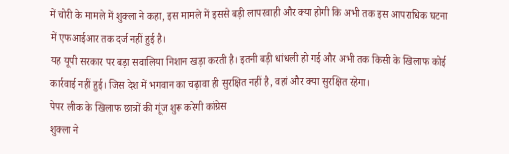में चोरी के मामले में शुक्ला ने कहा, इस मामले में इससे बड़ी लापरवाही और क्या होगी कि अभी तक इस आपराधिक घटना में एफआईआर तक दर्ज नहीं हुई है।
यह यूपी सरकार पर बड़ा सवालिया निशान खड़ा करती है। इतनी बड़ी धांधली हो गई और अभी तक किसी के खिलाफ कोई कार्रवाई नहीं हुई। जिस देश में भगवान का चढ़ावा ही सुरक्षित नहीं है, वहां और क्या सुरक्षित रहेगा।
पेपर लीक के खिलाफ छात्रों की गूंज शुरू करेगी कांग्रेस
शुक्ला ने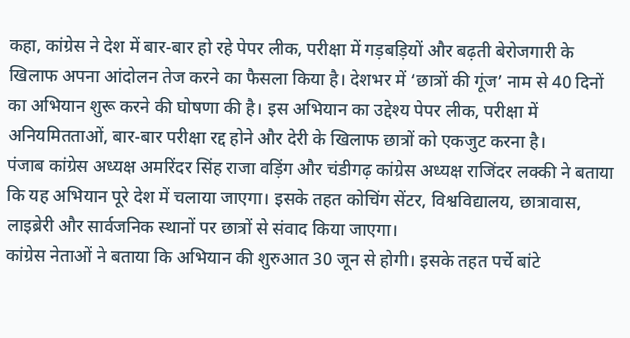कहा, कांग्रेस ने देश में बार-बार हो रहे पेपर लीक, परीक्षा में गड़बड़ियों और बढ़ती बेरोजगारी के खिलाफ अपना आंदोलन तेज करने का फैसला किया है। देशभर में ‘छात्रों की गूंज’ नाम से 40 दिनों का अभियान शुरू करने की घोषणा की है। इस अभियान का उद्देश्य पेपर लीक, परीक्षा में अनियमितताओं, बार-बार परीक्षा रद्द होने और देरी के खिलाफ छात्रों को एकजुट करना है।
पंजाब कांग्रेस अध्यक्ष अमरिंदर सिंह राजा वड़िंग और चंडीगढ़ कांग्रेस अध्यक्ष राजिंदर लक्की ने बताया कि यह अभियान पूरे देश में चलाया जाएगा। इसके तहत कोचिंग सेंटर, विश्वविद्यालय, छात्रावास, लाइब्रेरी और सार्वजनिक स्थानों पर छात्रों से संवाद किया जाएगा।
कांग्रेस नेताओं ने बताया कि अभियान की शुरुआत 30 जून से होगी। इसके तहत पर्चे बांटे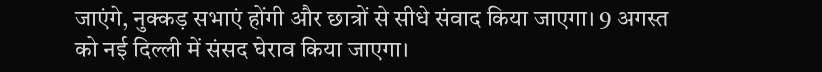जाएंगे, नुक्कड़ सभाएं होंगी और छात्रों से सीधे संवाद किया जाएगा। 9 अगस्त को नई दिल्ली में संसद घेराव किया जाएगा।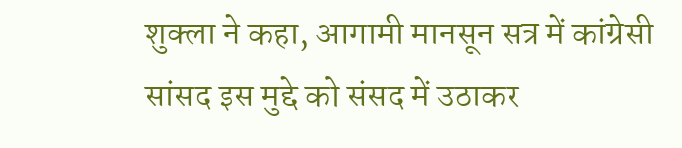शुक्ला ने कहा, आगामी मानसून सत्र में कांग्रेसी सांसद इस मुद्दे को संसद में उठाकर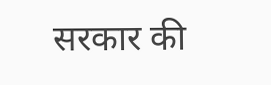सरकार की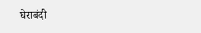घेराबंदी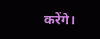करेंगे।